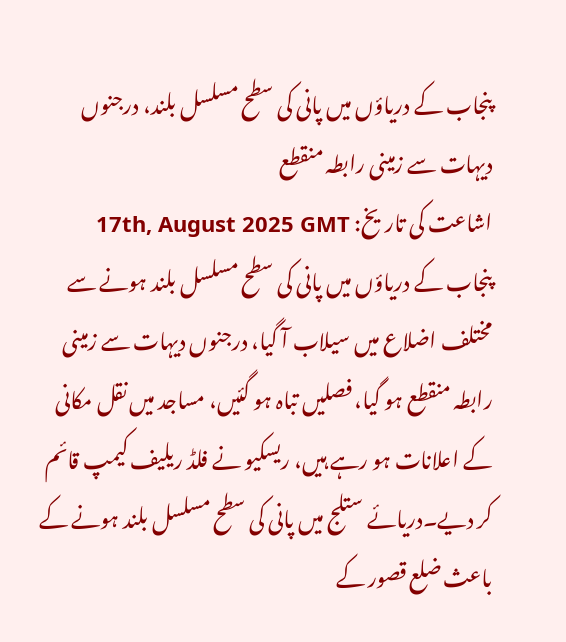پنجاب کے دریاؤں میں پانی کی سطح مسلسل بلند، درجنوں دیہات سے زمینی رابطہ منقطع
اشاعت کی تاریخ: 17th, August 2025 GMT
پنجاب کے دریاؤں میں پانی کی سطح مسلسل بلند ہونے سے مختلف اضلاع میں سیلاب آ گیا، درجنوں دیہات سے زمینی رابطہ منقطع ہو گیا، فصلیں تباہ ہو گئیں، مساجد میں نقل مکانی کے اعلانات ہو رہے ہیں، ریسکیو نے فلڈ ریلیف کیمپ قائم کر دیے۔دریائے ستلج میں پانی کی سطح مسلسل بلند ہونے کے باعث ضلع قصور کے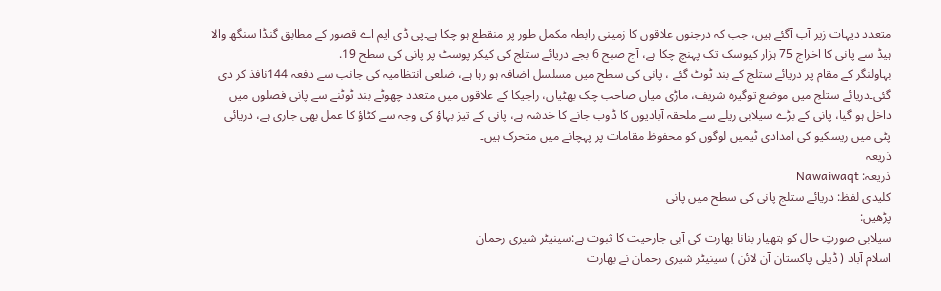متعدد دیہات زیر آب آگئے ہیں، جب کہ درجنوں علاقوں کا زمینی رابطہ مکمل طور پر منقطع ہو چکا ہے۔پی ڈی ایم اے قصور کے مطابق گنڈا سنگھ والا ہیڈ سے پانی کا اخراج 75 ہزار کیوسک تک پہنچ چکا ہے، آج صبح 6 بجے دریائے ستلج کی کیکر پوسٹ پر پانی کی سطح 19.
بہاولنگر کے مقام پر دریائے ستلج کے بند ٹوٹ گئے ، پانی کی سطح میں مسلسل اضافہ ہو رہا ہے، ضلعی انتظامیہ کی جانب سے دفعہ 144نافذ کر دی گئی۔دریائے ستلج میں موضع توگیرہ شریف، ماڑی میاں صاحب چک بھٹیاں، راجیکا کے علاقوں میں متعدد چھوٹے بند ٹوٹنے سے پانی فصلوں میں داخل ہو گیا، پانی کے بڑے سیلابی ریلے سے ملحقہ آبادیوں کا ڈوب جانے کا خدشہ ہے، پانی کے تیز بہاؤ کی وجہ سے کٹاؤ کا عمل بھی جاری ہے، دریائی پٹی میں ریسکیو کی امدادی ٹیمیں لوگوں کو محفوظ مقامات پر پہچانے میں متحرک ہیں۔
ذریعہ
ذریعہ: Nawaiwaqt
کلیدی لفظ: دریائے ستلج پانی کی سطح میں پانی
پڑھیں:
سیلابی صورتِ حال کو ہتھیار بنانا بھارت کی آبی جارحیت کا ثبوت ہے:سینیٹر شیری رحمان
اسلام آباد ( ڈیلی پاکستان آن لائن ) سینیٹر شیری رحمان نے بھارت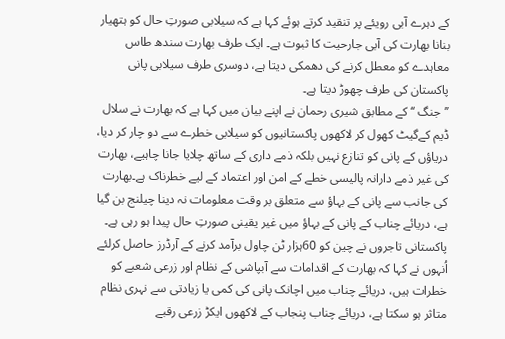کے دہرے آبی رویئے پر تنقید کرتے ہوئے کہا ہے کہ سیلابی صورتِ حال کو ہتھیار بنانا بھارت کی آبی جارحیت کا ثبوت ہے۔ ایک طرف بھارت سندھ طاس معاہدے کو معطل کرنے کی دھمکی دیتا ہے، دوسری طرف سیلابی پانی پاکستان کی طرف چھوڑ دیتا ہے۔
’’جنگ ‘‘ کے مطابق شیری رحمان نے اپنے بیان میں کہا ہے کہ بھارت نے سلال ڈیم کےگیٹ کھول کر لاکھوں پاکستانیوں کو سیلابی خطرے سے دو چار کر دیا، دریاؤں کے پانی کو تنازع نہیں بلکہ ذمے داری کے ساتھ چلایا جانا چاہیے، بھارت کی غیر ذمے دارانہ پالیسی خطے کے امن اور اعتماد کے لیے خطرناک ہے۔بھارت کی جانب سے پانی کے بہاؤ سے متعلق بر وقت معلومات نہ دینا چیلنج بن گیا ہے، دریائے چناب کے پانی کے بہاؤ میں غیر یقینی صورتِ حال پیدا ہو رہی ہے۔
پاکستانی تاجروں نے چین کو 60ہزار ٹن چاول برآمد کرنے کے آرڈرز حاصل کرلئے
اُنہوں نے کہا کہ بھارت کے اقدامات سے آبپاشی کے نظام اور زرعی شعبے کو خطرات ہیں، دریائے چناب میں اچانک پانی کی کمی یا زیادتی سے نہری نظام متاثر ہو سکتا ہے، دریائے چناب پنجاب کے لاکھوں ایکڑ زرعی رقبے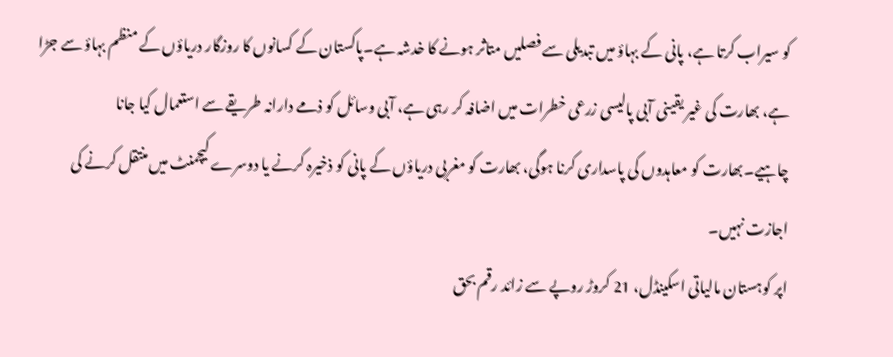کو سیراب کرتا ہے، پانی کے بہاؤ میں تبدیلی سے فصلیں متاثر ہونے کا خدشہ ہے۔پاکستان کے کسانوں کا روزگار دریاؤں کے منظم بہاؤ سے جڑا ہے، بھارت کی غیر یقینی آبی پالیسی زرعی خطرات میں اضافہ کر رہی ہے، آبی وسائل کو ذمے دارانہ طریقے سے استعمال کیا جانا چاہیے۔بھارت کو معاہدوں کی پاسداری کرنا ہوگی، بھارت کو مغربی دریاؤں کے پانی کو ذخیرہ کرنے یا دوسرے کیچمنٹ میں منتقل کرنے کی اجازت نہیں۔
اپر کوہستان مالیاتی اسکینڈل، 21 کروڑ روپے سے زائد رقم بحق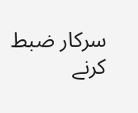سرکار ضبط کرنے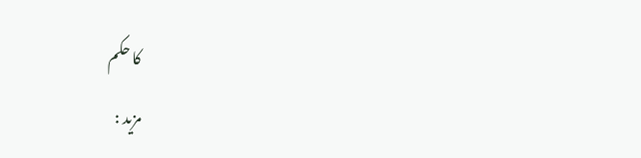کا حکم
مزید :